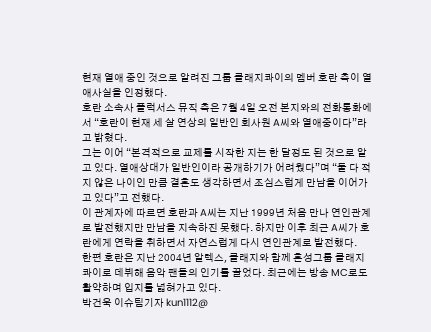현재 열애 중인 것으로 알려진 그룹 클래지콰이의 멤버 호란 측이 열애사실을 인정했다.
호란 소속사 플럭서스 뮤직 측은 7월 4일 오전 본지와의 전화통화에서 “호란이 현재 세 살 연상의 일반인 회사원 A씨와 열애중이다”라고 밝혔다.
그는 이어 “본격적으로 교제를 시작한 지는 한 달정도 된 것으로 알고 있다. 열애상대가 일반인이라 공개하기가 어려웠다”며 “둘 다 적지 않은 나이인 만큼 결혼도 생각하면서 조심스럽게 만남을 이어가고 있다”고 전했다.
이 관계자에 따르면 호란과 A씨는 지난 1999년 처음 만나 연인관계로 발전했지만 만남을 지속하진 못했다. 하지만 이후 최근 A씨가 호란에게 연락을 취하면서 자연스럽게 다시 연인관계로 발전했다.
한편 호란은 지난 2004년 알렉스, 클래지와 함께 혼성그룹 클래지콰이로 데뷔해 음악 팬들의 인기를 끌었다. 최근에는 방송 MC로도 활약하며 입지를 넓혀가고 있다.
박건욱 이슈팀기자 kun1112@